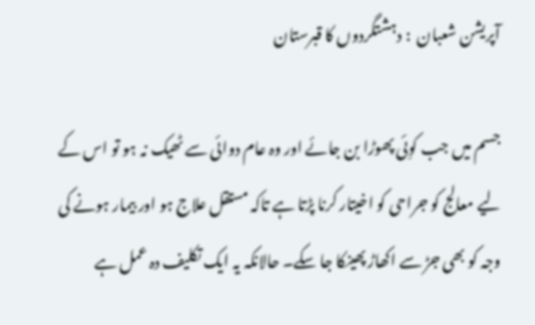آپریشن شعبان  : دہشتگردوں کا قبرستان

جسم میں جب کوِئی پھوڑا بن جائے اور وہ عام دوائی سے ٹھیک نہ ہو تو اس کے لیے معالج کو جراحی کو اخیتار کرنا پڑتا ہے تاکہ مستقل علاج ہو اور بیمار ہونے کی وجہ کو بھی جڑ سے اکھاڑ پھینکا جا سکے۔ حالانکہ یہ ایک تکلیف دہ عمل ہے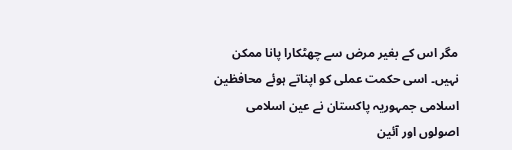مگر اس کے بغیر مرض سے چھٹکارا پانا ممکن نہیں۔ اسی حکمت عملی کو اپناتے ہوئے محافظین اسلامی جمہوریہ پاکستان نے عین اسلامی اصولوں اور آئین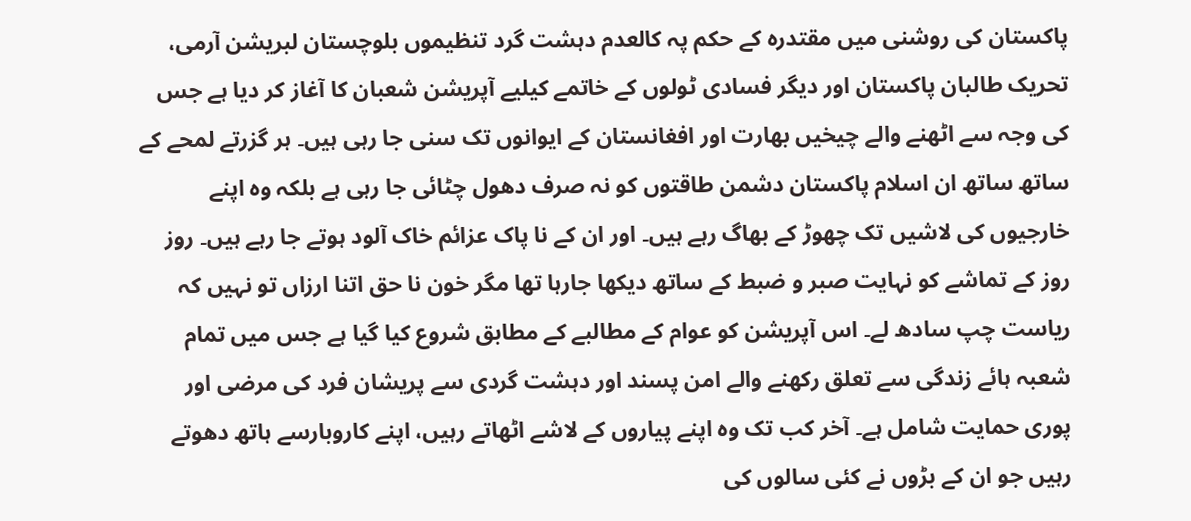پاکستان کی روشنی میں مقتدرہ کے حکم پہ کالعدم دہشت گرد تنظیموں بلوچستان لبریشن آرمی، تحریک طالبان پاکستان اور دیگر فسادی ٹولوں کے خاتمے کیلیے آپریشن شعبان کا آغاز کر دیا ہے جس کی وجہ سے اٹھنے والے چیخیں بھارت اور افغانستان کے ایوانوں تک سنی جا رہی ہیں۔ ہر گزرتے لمحے کے ساتھ ساتھ ان اسلام پاکستان دشمن طاقتوں کو نہ صرف دھول چٹائی جا رہی ہے بلکہ وہ اپنے خارجیوں کی لاشیں تک چھوڑ کے بھاگ رہے ہیں۔ اور ان کے نا پاک عزائم خاک آلود ہوتے جا رہے ہیں۔ روز روز کے تماشے کو نہایت صبر و ضبط کے ساتھ دیکھا جارہا تھا مگر خون نا حق اتنا ارزاں تو نہیں کہ ریاست چپ سادھ لے۔ اس آپریشن کو عوام کے مطالبے کے مطابق شروع کیا گیا ہے جس میں تمام شعبہ ہائے زندگی سے تعلق رکھنے والے امن پسند اور دہشت گردی سے پریشان فرد کی مرضی اور پوری حمایت شامل ہے۔ آخر کب تک وہ اپنے پیاروں کے لاشے اٹھاتے رہیں، اپنے کاروبارسے ہاتھ دھوتے رہیں جو ان کے بڑوں نے کئی سالوں کی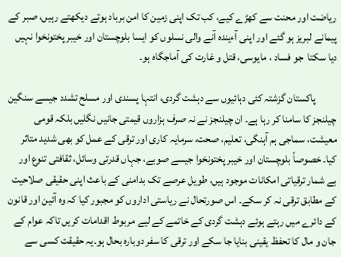ریاضت اور محنت سے کھڑے کیے، کب تک اپنی زمین کا امن برباد ہوتے دیکھتے رہیں، صبر کے پیمانے لبریز ہو گئے اور اپنی آءیندہ آنے والی نسلوں کو ایسا بلوچستان اور خیبر پختونخوا نہیں دیا سکتا  جو فساد ، مایوسی، قتل و غارت کی آماجگاہ ہو۔

          پاکستان گزشتہ کئی دہائیوں سے دہشت گردی، انتہا پسندی اور مسلح تشدد جیسے سنگین چیلنجز کا سامنا کر رہا ہے۔ ان چیلنجز نے نہ صرف ہزاروں قیمتی جانیں نگلیں بلکہ قومی معیشت، سماجی ہم آہنگی، تعلیم، صحت، سرمایہ کاری اور ترقی کے عمل کو بھی شدید متاثر کیا۔ خصوصاً بلوچستان اور خیبر پختونخوا جیسے صوبے، جہاں قدرتی وسائل، ثقافتی تنوع اور بے شمار ترقیاتی امکانات موجود ہیں، طویل عرصے تک بدامنی کے باعث اپنی حقیقی صلاحیت کے مطابق ترقی نہ کر سکے۔ اس صورتحال نے ریاستی اداروں کو مجبور کیا کہ وہ آئین اور قانون کے دائرے میں رہتے ہوئے دہشت گردی کے خاتمے کے لیے مربوط اقدامات کریں تاکہ عوام کے جان و مال کا تحفظ یقینی بنایا جا سکے اور ترقی کا سفر دوبارہ بحال ہو۔یہ حقیقت کسی سے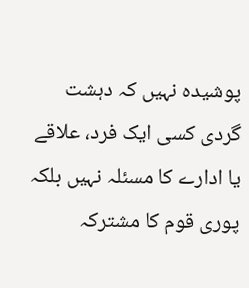پوشیدہ نہیں کہ دہشت گردی کسی ایک فرد، علاقے یا ادارے کا مسئلہ نہیں بلکہ پوری قوم کا مشترکہ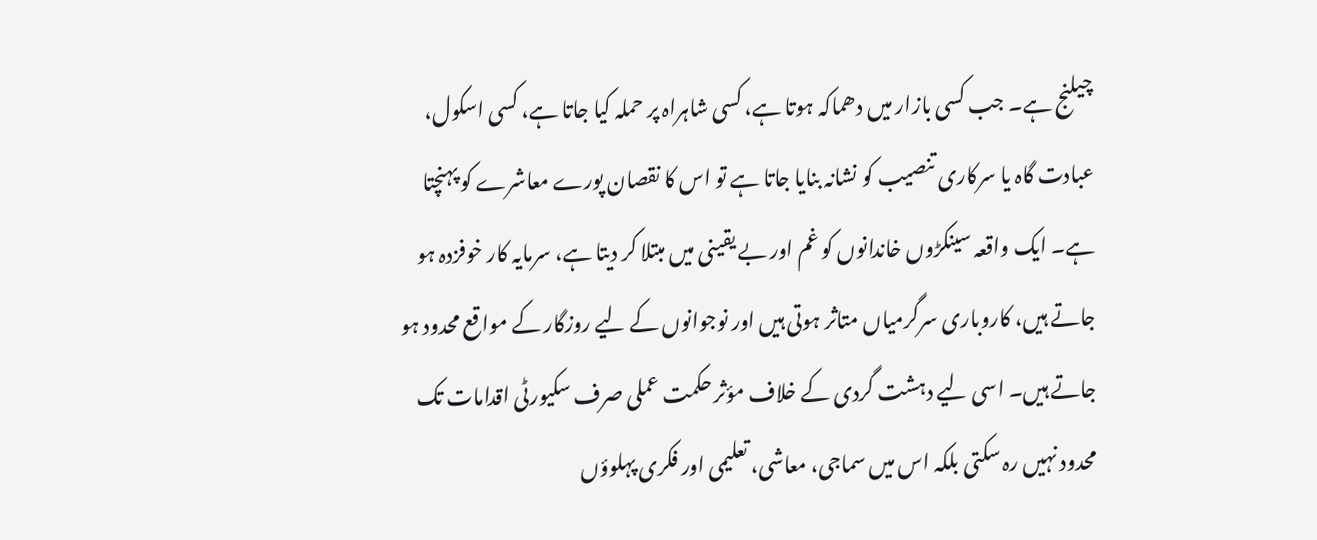چیلنج ہے۔ جب کسی بازار میں دھماکہ ہوتا ہے، کسی شاہراہ پر حملہ کیا جاتا ہے، کسی اسکول، عبادت گاہ یا سرکاری تنصیب کو نشانہ بنایا جاتا ہے تو اس کا نقصان پورے معاشرے کو پہنچتا ہے۔ ایک واقعہ سینکڑوں خاندانوں کو غم اور بے یقینی میں مبتلا کر دیتا ہے، سرمایہ کار خوفزدہ ہو جاتے ہیں، کاروباری سرگرمیاں متاثر ہوتی ہیں اور نوجوانوں کے لیے روزگار کے مواقع محدود ہو جاتے ہیں۔ اسی لیے دہشت گردی کے خلاف مؤثر حکمت عملی صرف سکیورٹی اقدامات تک محدود نہیں رہ سکتی بلکہ اس میں سماجی، معاشی، تعلیمی اور فکری پہلوؤں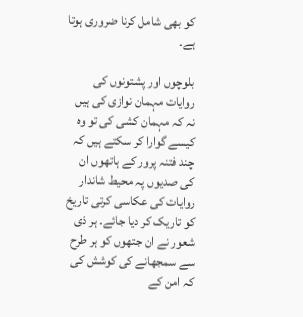کو بھی شامل کرنا ضروری ہوتا ہے۔

بلوچوں اور پشتونوں کی روایات مہمان نوازی کی ہیں نہ کہ مہمان کشی کی تو وہ کیسے گوارا کر سکتے ہیں کہ چند فتنہ پرور کے ہاتھوں ان کی صدیوں پہ محیط شاندار روایات کی عکاسی کرتی تاریخ کو تاریک کر دیا جائے۔ ہر ذی شعور نے ان جتھوں کو ہر طرح سے سمجھانے کی کوشش کی کہ امن کے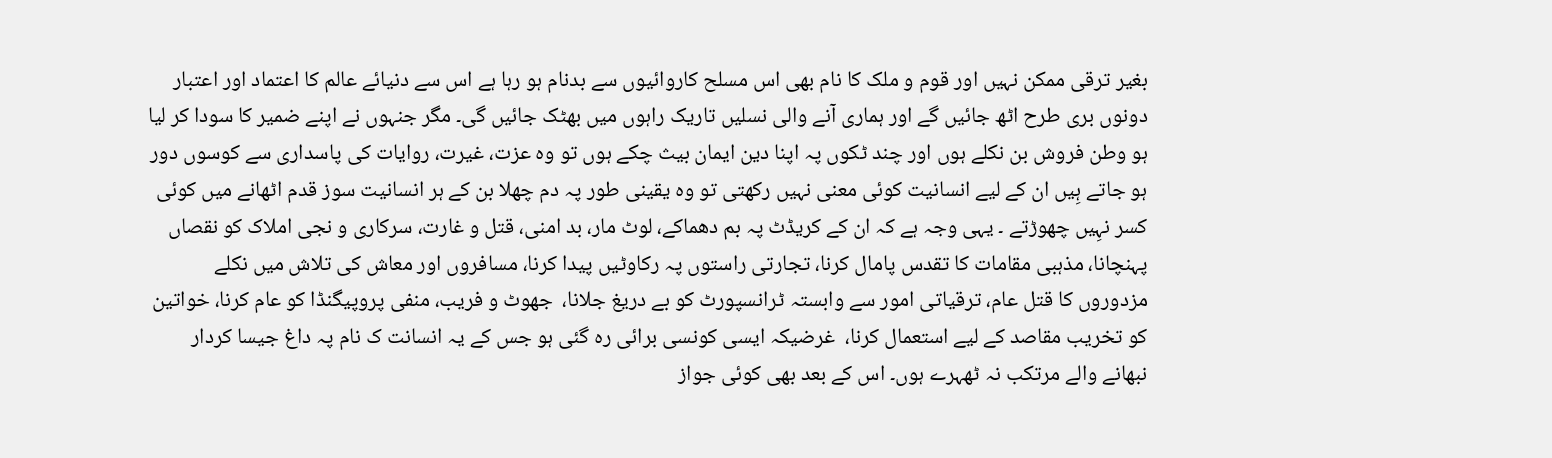بغیر ترقی ممکن نہیں اور قوم و ملک کا نام بھی اس مسلح کاروائیوں سے بدنام ہو رہا ہے اس سے دنیائے عالم کا اعتماد اور اعتبار دونوں بری طرح اٹھ جائیں گے اور ہماری آنے والی نسلیں تاریک راہوں میں بھٹک جائیں گی۔ مگر جنہوں نے اپنے ضمیر کا سودا کر لیا ہو وطن فروش بن نکلے ہوں اور چند ٹکوں پہ اپنا دین ایمان بیث چکے ہوں تو وہ عزت، غیرت، روایات کی پاسداری سے کوسوں دور ہو جاتے ہِیں ان کے لیے انسانیت کوئی معنی نہیں رکھتی تو وہ یقینی طور پہ دم چھلا بن کے ہر انسانیت سوز قدم اٹھانے میں کوئی کسر نہِیں چھوڑتے ۔ یہی وجہ ہے کہ ان کے کریڈٹ پہ بم دھماکے، لوٹ مار، بد امنی، قتل و غارت، سرکاری و نجی املاک کو نقصاں پہنچانا، مذہبی مقامات کا تقدس پامال کرنا، تجارتی راستوں پہ رکاوٹیں پیدا کرنا، مسافروں اور معاش کی تلاش میں نکلے مزدوروں کا قتل عام، ترقیاتی امور سے وابستہ ٹرانسپورٹ کو بے دریغ جلانا،  جھوٹ و فریب، منفی پروپیگنڈا کو عام کرنا، خواتین کو تخریب مقاصد کے لیے استعمال کرنا،  غرضیکہ ایسی کونسی برائی رہ گئی ہو جس کے یہ انسانت ک نام پہ داغ جیسا کردار نبھانے والے مرتکب نہ ٹھہرے ہوں۔ اس کے بعد بھی کوئی جواز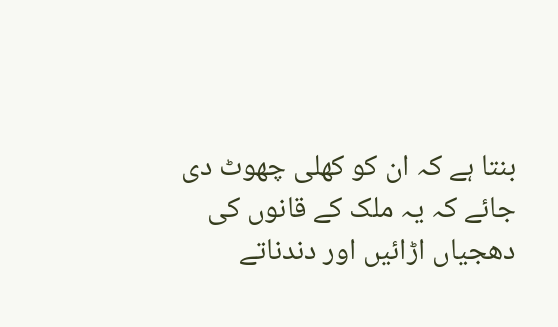بنتا ہے کہ ان کو کھلی چھوٹ دی جائے کہ یہ ملک کے قانوں کی دھجیاں اڑائیں اور دندناتے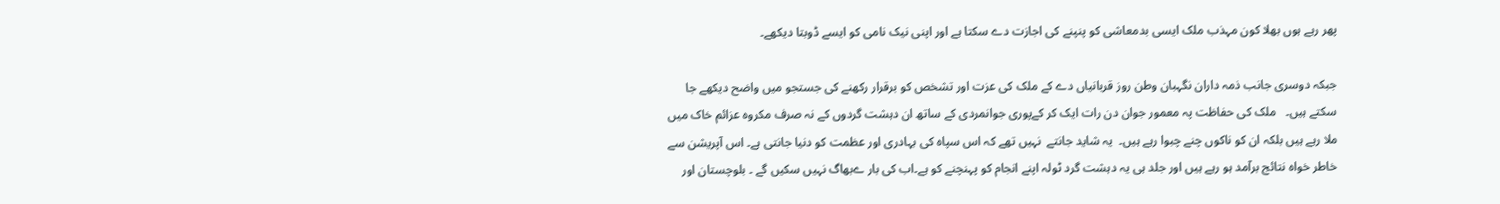پھر رہے ہوں بھلا کون مہذب ملک ایسی بدمعاشی کو پنپنے کی اجازت دے سکتا ہے اور اپنی نیک نامی کو ایسے ڈوبتا دیکھے۔

جبکہ دوسری جانب ذمہ داران نگہبان وطن روز قربانیاں دے کے ملک کی عزت اور تشخص کو برقرار رکھنے کی جستجو میں واضح دیکھے جا سکتے ہیں۔   ملک کی حفاظت پہ معمور جوان دن رات ایک کر کےپوری جوانمردی کے ساتھ ان دہشت گردوں کے نہ صرف مکروہ عزائم خاک میں ملا رہے ہیں بلکہ ان کو ناکوں چنے چبوا رہے ہیں۔  یہ شاید جانتے  نہیں تھے کہ اس سپاہ کی بہادری اور عظمت کو دنیا جانتی ہے۔ اس آپریشن سے خاطر خواہ نتائج برآمد ہو رہے ہیں اور جلد ہی یہ دہشت گرد ٹولہ اپنے انجام کو پہنچنے کو ہے۔اب کی بار ےبھاگ نہیں سکیں گے ۔ بلوچستان اور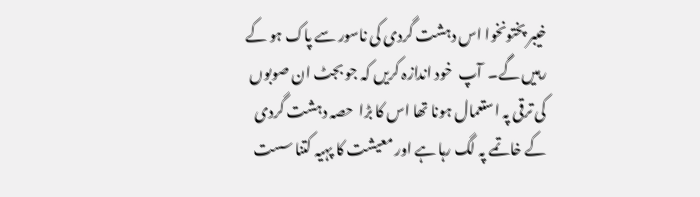خیبر پختونخوا اس دہشت گردی کی ناسور سے پاک ہو کے رہیں گے۔  آپ  خود اندازہ کریں کہ جو بجٹ ان صوبوں کی ترقی پہ استعمال ہونا تھا اس کا بڑا  حصہ دہشت گردی کے خاتمے پہ لگ رہا ہے اور معیشت کا پہیہ کتنا سست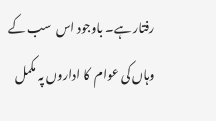رفتار ہے۔ باوجود اس  سب کے وہاں کی عوام  کا اداروں پہ مکمل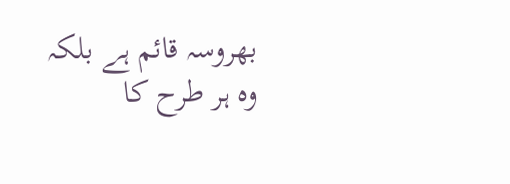بھروسہ قائم ہے بلکہ وہ ہر طرح کا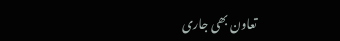تعاون بھی جاری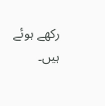رکھے ہوئے ہیں۔